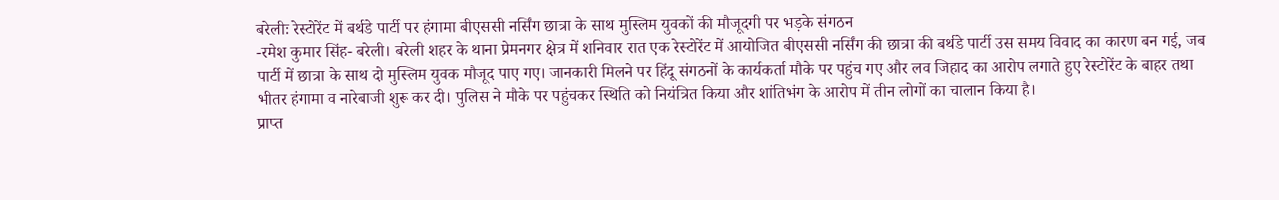बरेलीः रेस्टोरेंट में बर्थडे पार्टी पर हंगामा बीएससी नर्सिंग छात्रा के साथ मुस्लिम युवकों की मौजूदगी पर भड़के संगठन
-रमेश कुमार सिंह- बरेली। बरेली शहर के थाना प्रेमनगर क्षेत्र में शनिवार रात एक रेस्टोरेंट में आयोजित बीएससी नर्सिंग की छात्रा की बर्थडे पार्टी उस समय विवाद का कारण बन गई, जब पार्टी में छात्रा के साथ दो मुस्लिम युवक मौजूद पाए गए। जानकारी मिलने पर हिंदू संगठनों के कार्यकर्ता मौके पर पहुंच गए और लव जिहाद का आरोप लगाते हुए रेस्टोरेंट के बाहर तथा भीतर हंगामा व नारेबाजी शुरू कर दी। पुलिस ने मौके पर पहुंचकर स्थिति को नियंत्रित किया और शांतिभंग के आरोप में तीन लोगों का चालान किया है।
प्राप्त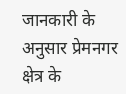जानकारी के अनुसार प्रेमनगर क्षेत्र के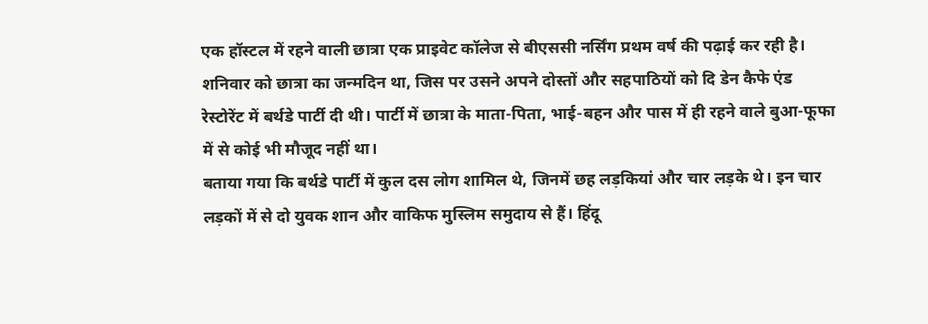एक हॉस्टल में रहने वाली छात्रा एक प्राइवेट कॉलेज से बीएससी नर्सिंग प्रथम वर्ष की पढ़ाई कर रही है। शनिवार को छात्रा का जन्मदिन था, जिस पर उसने अपने दोस्तों और सहपाठियों को दि डेन कैफे एंड रेस्टोरेंट में बर्थडे पार्टी दी थी। पार्टी में छात्रा के माता-पिता, भाई-बहन और पास में ही रहने वाले बुआ-फूफा में से कोई भी मौजूद नहीं था।
बताया गया कि बर्थडे पार्टी में कुल दस लोग शामिल थे, जिनमें छह लड़कियां और चार लड़के थे। इन चार लड़कों में से दो युवक शान और वाकिफ मुस्लिम समुदाय से हैं। हिंदू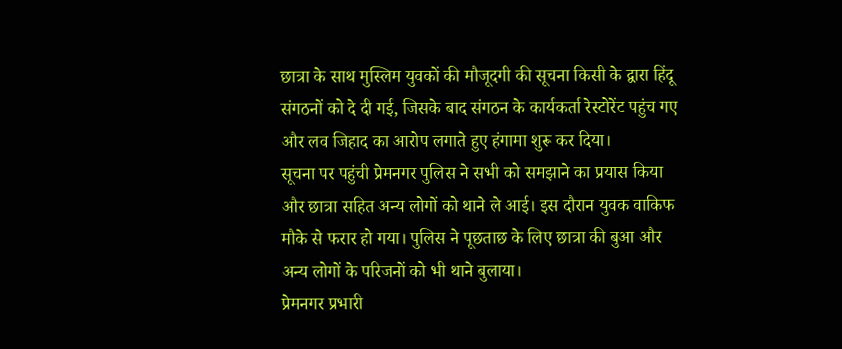छात्रा के साथ मुस्लिम युवकों की मौजूदगी की सूचना किसी के द्वारा हिंदू संगठनों को दे दी गई, जिसके बाद संगठन के कार्यकर्ता रेस्टोरेंट पहुंच गए और लव जिहाद का आरोप लगाते हुए हंगामा शुरू कर दिया।
सूचना पर पहुंची प्रेमनगर पुलिस ने सभी को समझाने का प्रयास किया और छात्रा सहित अन्य लोगों को थाने ले आई। इस दौरान युवक वाकिफ मौके से फरार हो गया। पुलिस ने पूछताछ के लिए छात्रा की बुआ और अन्य लोगों के परिजनों को भी थाने बुलाया।
प्रेमनगर प्रभारी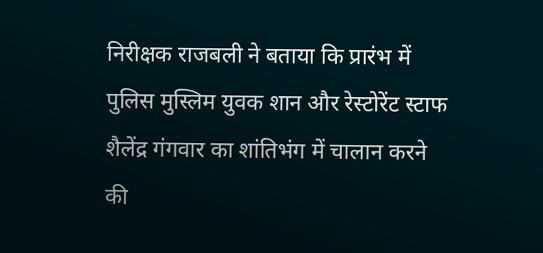निरीक्षक राजबली ने बताया कि प्रारंभ में पुलिस मुस्लिम युवक शान और रेस्टोरेंट स्टाफ शैलेंद्र गंगवार का शांतिभंग में चालान करने की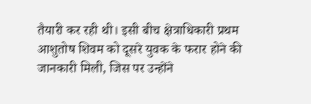तैयारी कर रही थी। इसी बीच क्षेत्राधिकारी प्रथम आशुतोष शिवम को दूसरे युवक के फरार होने की जानकारी मिली, जिस पर उन्होंने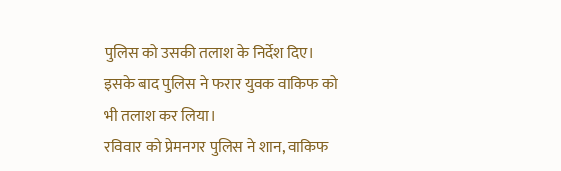पुलिस को उसकी तलाश के निर्देश दिए। इसके बाद पुलिस ने फरार युवक वाकिफ को भी तलाश कर लिया।
रविवार को प्रेमनगर पुलिस ने शान, वाकिफ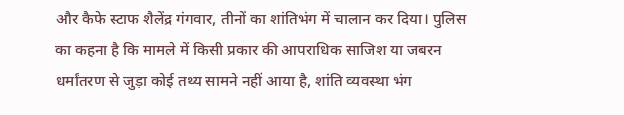और कैफे स्टाफ शैलेंद्र गंगवार, तीनों का शांतिभंग में चालान कर दिया। पुलिस का कहना है कि मामले में किसी प्रकार की आपराधिक साजिश या जबरन धर्मांतरण से जुड़ा कोई तथ्य सामने नहीं आया है, शांति व्यवस्था भंग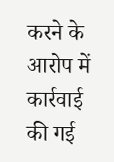करने के आरोप में कार्रवाई की गई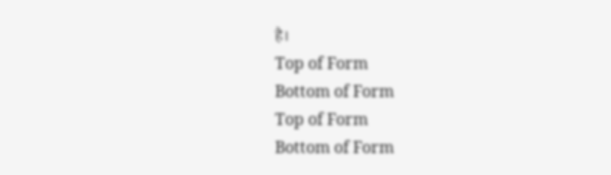है।
Top of Form
Bottom of Form
Top of Form
Bottom of Form